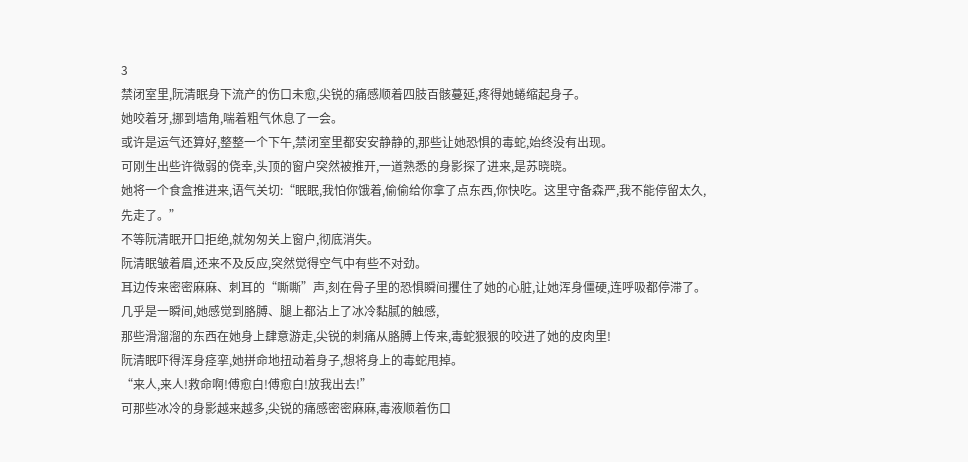3
禁闭室里,阮清眠身下流产的伤口未愈,尖锐的痛感顺着四肢百骸蔓延,疼得她蜷缩起身子。
她咬着牙,挪到墙角,喘着粗气休息了一会。
或许是运气还算好,整整一个下午,禁闭室里都安安静静的,那些让她恐惧的毒蛇,始终没有出现。
可刚生出些许微弱的侥幸,头顶的窗户突然被推开,一道熟悉的身影探了进来,是苏晓晓。
她将一个食盒推进来,语气关切:“眠眠,我怕你饿着,偷偷给你拿了点东西,你快吃。这里守备森严,我不能停留太久,先走了。”
不等阮清眠开口拒绝,就匆匆关上窗户,彻底消失。
阮清眠皱着眉,还来不及反应,突然觉得空气中有些不对劲。
耳边传来密密麻麻、刺耳的“嘶嘶”声,刻在骨子里的恐惧瞬间攫住了她的心脏,让她浑身僵硬,连呼吸都停滞了。
几乎是一瞬间,她感觉到胳膊、腿上都沾上了冰冷黏腻的触感,
那些滑溜溜的东西在她身上肆意游走,尖锐的刺痛从胳膊上传来,毒蛇狠狠的咬进了她的皮肉里!
阮清眠吓得浑身痉挛,她拼命地扭动着身子,想将身上的毒蛇甩掉。
“来人,来人!救命啊!傅愈白!傅愈白!放我出去!”
可那些冰冷的身影越来越多,尖锐的痛感密密麻麻,毒液顺着伤口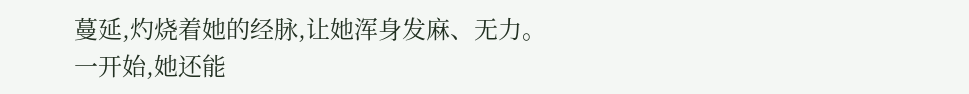蔓延,灼烧着她的经脉,让她浑身发麻、无力。
一开始,她还能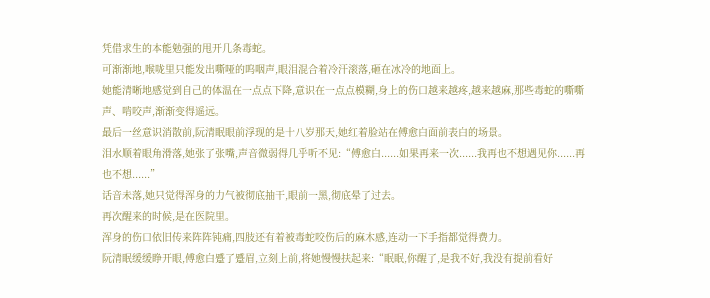凭借求生的本能勉强的甩开几条毒蛇。
可渐渐地,喉咙里只能发出嘶哑的呜咽声,眼泪混合着冷汗滚落,砸在冰冷的地面上。
她能清晰地感觉到自己的体温在一点点下降,意识在一点点模糊,身上的伤口越来越疼,越来越麻,那些毒蛇的嘶嘶声、啃咬声,渐渐变得遥远。
最后一丝意识消散前,阮清眠眼前浮现的是十八岁那天,她红着脸站在傅愈白面前表白的场景。
泪水顺着眼角滑落,她张了张嘴,声音微弱得几乎听不见:“傅愈白......如果再来一次......我再也不想遇见你......再也不想......”
话音未落,她只觉得浑身的力气被彻底抽干,眼前一黑,彻底晕了过去。
再次醒来的时候,是在医院里。
浑身的伤口依旧传来阵阵钝痛,四肢还有着被毒蛇咬伤后的麻木感,连动一下手指都觉得费力。
阮清眠缓缓睁开眼,傅愈白蹙了蹙眉,立刻上前,将她慢慢扶起来:“眠眠,你醒了,是我不好,我没有提前看好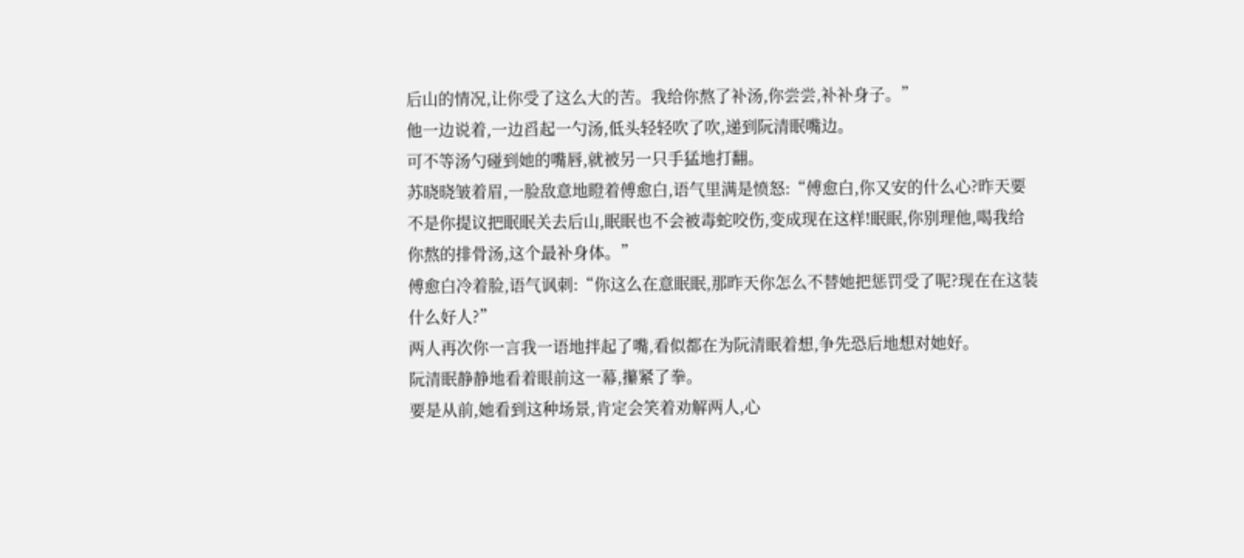后山的情况,让你受了这么大的苦。我给你熬了补汤,你尝尝,补补身子。”
他一边说着,一边舀起一勺汤,低头轻轻吹了吹,递到阮清眠嘴边。
可不等汤勺碰到她的嘴唇,就被另一只手猛地打翻。
苏晓晓皱着眉,一脸敌意地瞪着傅愈白,语气里满是愤怒:“傅愈白,你又安的什么心?昨天要不是你提议把眠眠关去后山,眠眠也不会被毒蛇咬伤,变成现在这样!眠眠,你别理他,喝我给你熬的排骨汤,这个最补身体。”
傅愈白冷着脸,语气讽刺:“你这么在意眠眠,那昨天你怎么不替她把惩罚受了呢?现在在这装什么好人?”
两人再次你一言我一语地拌起了嘴,看似都在为阮清眠着想,争先恐后地想对她好。
阮清眠静静地看着眼前这一幕,攥紧了拳。
要是从前,她看到这种场景,肯定会笑着劝解两人,心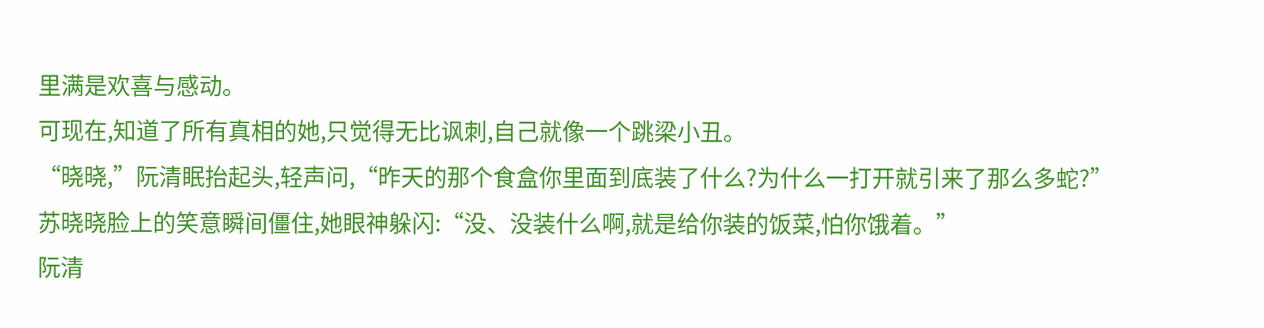里满是欢喜与感动。
可现在,知道了所有真相的她,只觉得无比讽刺,自己就像一个跳梁小丑。
“晓晓,”阮清眠抬起头,轻声问,“昨天的那个食盒你里面到底装了什么?为什么一打开就引来了那么多蛇?”
苏晓晓脸上的笑意瞬间僵住,她眼神躲闪:“没、没装什么啊,就是给你装的饭菜,怕你饿着。”
阮清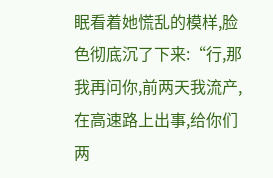眠看着她慌乱的模样,脸色彻底沉了下来:“行,那我再问你,前两天我流产,在高速路上出事,给你们两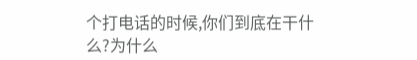个打电话的时候,你们到底在干什么?为什么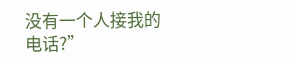没有一个人接我的电话?”